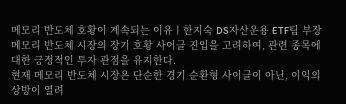메모리 반도체 호황이 계속되는 이유ㅣ한지숙 DS자산운용 ETF팀 부장
메모리 반도체 시장의 장기 호황 사이클 진입을 고려하여, 관련 종목에 대한 긍정적인 투자 관점을 유지한다.
현재 메모리 반도체 시장은 단순한 경기 순환형 사이클이 아닌, 이익의 상방이 열려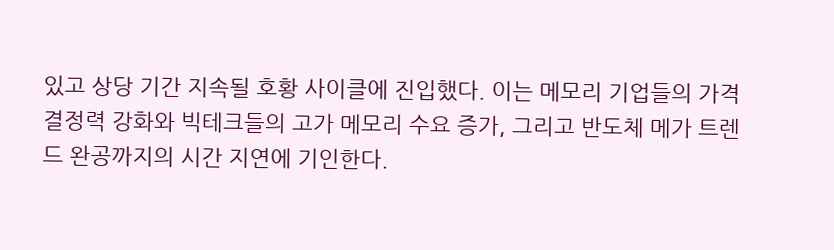있고 상당 기간 지속될 호황 사이클에 진입했다. 이는 메모리 기업들의 가격 결정력 강화와 빅테크들의 고가 메모리 수요 증가, 그리고 반도체 메가 트렌드 완공까지의 시간 지연에 기인한다.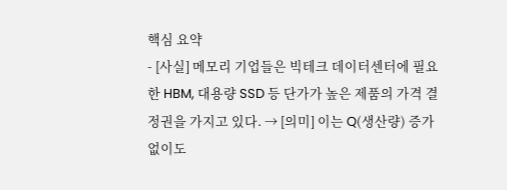핵심 요약
- [사실] 메모리 기업들은 빅테크 데이터센터에 필요한 HBM, 대용량 SSD 등 단가가 높은 제품의 가격 결정권을 가지고 있다. → [의미] 이는 Q(생산량) 증가 없이도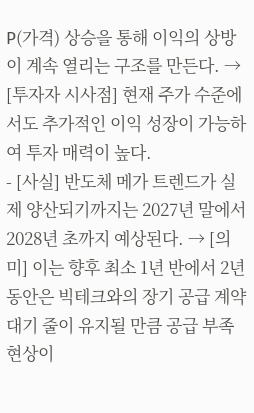P(가격) 상승을 통해 이익의 상방이 계속 열리는 구조를 만든다. → [투자자 시사점] 현재 주가 수준에서도 추가적인 이익 성장이 가능하여 투자 매력이 높다.
- [사실] 반도체 메가 트렌드가 실제 양산되기까지는 2027년 말에서 2028년 초까지 예상된다. → [의미] 이는 향후 최소 1년 반에서 2년 동안은 빅테크와의 장기 공급 계약 대기 줄이 유지될 만큼 공급 부족 현상이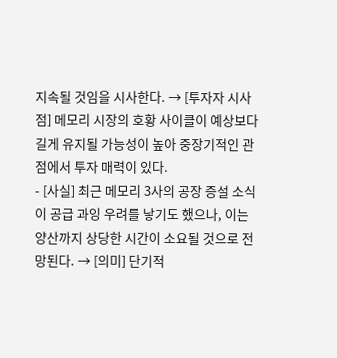지속될 것임을 시사한다. → [투자자 시사점] 메모리 시장의 호황 사이클이 예상보다 길게 유지될 가능성이 높아 중장기적인 관점에서 투자 매력이 있다.
- [사실] 최근 메모리 3사의 공장 증설 소식이 공급 과잉 우려를 낳기도 했으나, 이는 양산까지 상당한 시간이 소요될 것으로 전망된다. → [의미] 단기적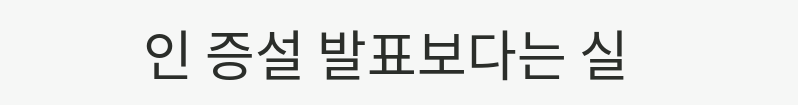인 증설 발표보다는 실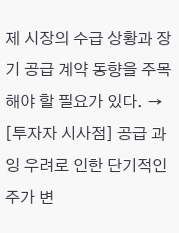제 시장의 수급 상황과 장기 공급 계약 동향을 주목해야 할 필요가 있다. → [투자자 시사점] 공급 과잉 우려로 인한 단기적인 주가 변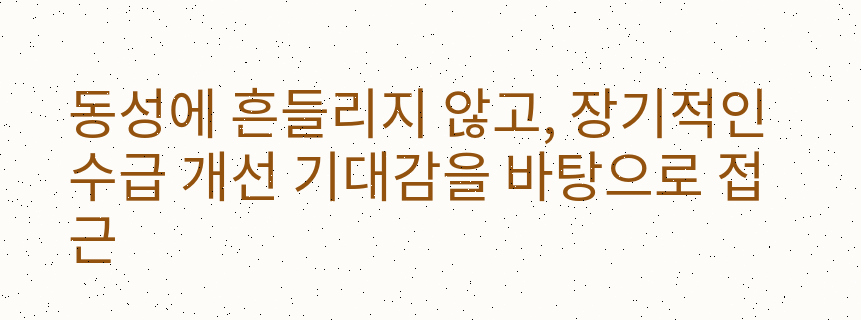동성에 흔들리지 않고, 장기적인 수급 개선 기대감을 바탕으로 접근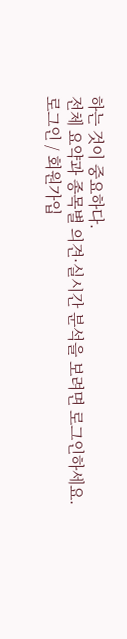하는 것이 중요하다.
전체 요약과 종목별 의견·실시간 분석을 보려면 로그인하세요.
로그인 / 회원가입